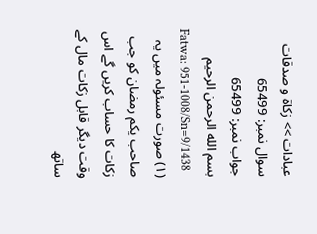عبادات >> زکاة و صدقات
سوال نمبر: 65499
جواب نمبر: 65499
بسم الله الرحمن الرحيم
Fatwa: 951-1008/Sn=9/1438
(۱) صورت مسئولہ میں یہ صاحب یکم رمضان کو جب زکات کا حساب کریں گے اس وقت دیگر قابل زکات مال کے ساتھ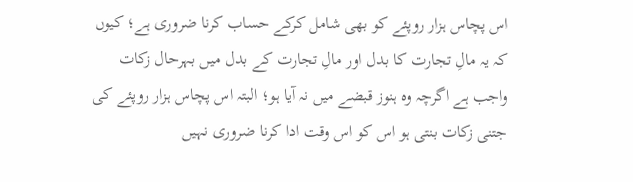اس پچاس ہزار روپئے کو بھی شامل کرکے حساب کرنا ضروری ہے؛ کیوں کہ یہ مالِ تجارت کا بدل اور مالِ تجارت کے بدل میں بہرحال زکات واجب ہے اگرچہ وہ ہنوز قبضے میں نہ آیا ہو؛ البتہ اس پچاس ہزار روپئے کی جتنی زکات بنتی ہو اس کو اس وقت ادا کرنا ضروری نہیں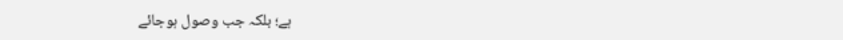ہے؛ بلکہ جب وصول ہوجائے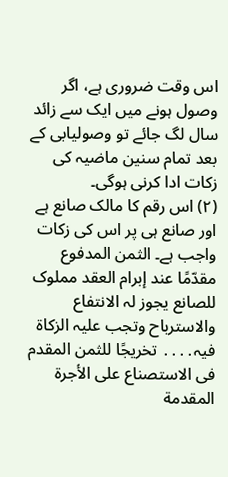اس وقت ضروری ہے، اگر وصول ہونے میں ایک سے زائد سال لگ جائے تو وصولیابی کے بعد تمام سنین ماضیہ کی زکات ادا کرنی ہوگی۔
(۲) اس رقم کا مالک صانع ہے اور صانع ہی پر اس کی زکات واجب ہے۔ الثمن المدفوع مقدّمًا عند إبرام العقد مملوک للصانع یجوز لہ الانتفاع والاسترباح وتجب علیہ الزکاة فیہ․․․․ تخریجًا للثمن المقدم فی الاستصناع علی الأجرة المقدمة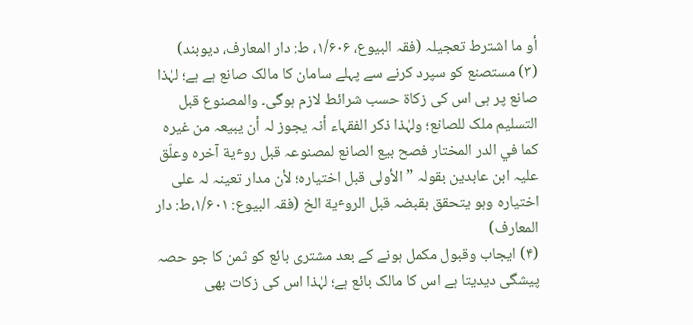أو ما اشترط تعجیلہ (فقہ البیوع، ۱/۶۰۶، ط: دار المعارف، دیوبند)
(۳) مستصنع کو سپرد کرنے سے پہلے سامان کا مالک صانع ہے ہے؛ لہٰذا صانع پر ہی اس کی زکاة حسب شرائط لازم ہوگی۔ والمصنوع قبل التسلیم ملک للصانع؛ ولہٰذا ذکر الفقہاء أنہ یجوز لہ أن یبیعہ من غیرہ کما في الدر المختار فصح بیع الصانع لمصنوعہ قبل روٴیة آخرہ وعلّق علیہ ابن عابدین بقولہ ”الأولی قبل اختیارہ؛ لأن مدار تعینہ لہ علی اختیارہ وہو یتحقق بقبضہ قبل الروٴیة الخ (فقہ البیوع: ۱/۶۰۱،ط: دار المعارف)
(۴) ایجاب وقبول مکمل ہونے کے بعد مشتری بائع کو ثمن کا جو حصہ پیشگی دیدیتا ہے اس کا مالک بائع ہے؛ لہٰذا اس کی زکات بھی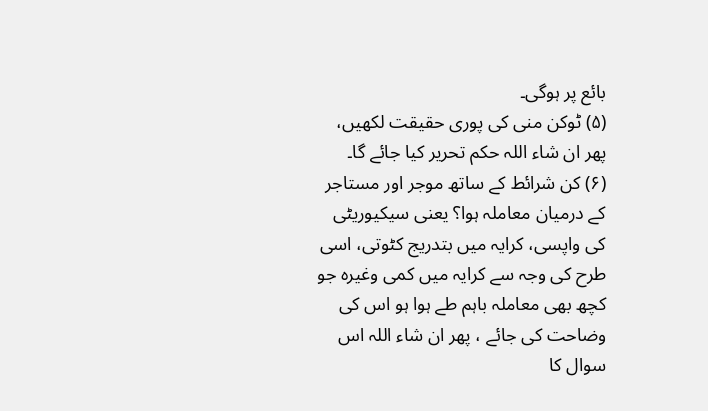بائع پر ہوگی۔
(۵) ٹوکن منی کی پوری حقیقت لکھیں، پھر ان شاء اللہ حکم تحریر کیا جائے گا۔
(۶) کن شرائط کے ساتھ موجر اور مستاجر کے درمیان معاملہ ہوا؟ یعنی سیکیوریٹی کی واپسی، کرایہ میں بتدریج کٹوتی، اسی طرح کی وجہ سے کرایہ میں کمی وغیرہ جو کچھ بھی معاملہ باہم طے ہوا ہو اس کی وضاحت کی جائے ، پھر ان شاء اللہ اس سوال کا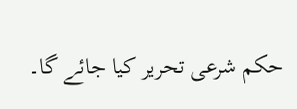حکم شرعی تحریر کیا جائے گا۔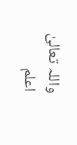واللہ تعالیٰ اعلم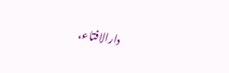دارالافتاء،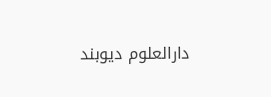دارالعلوم دیوبند